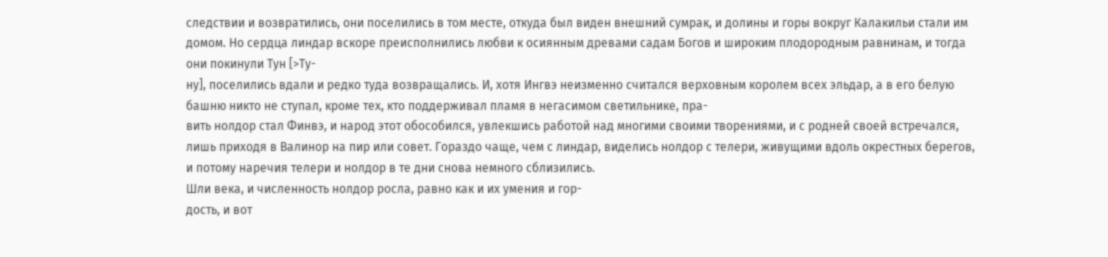следствии и возвратились, они поселились в том месте, откуда был виден внешний сумрак, и долины и горы вокруг Калакильи стали им домом. Но сердца линдар вскоре преисполнились любви к осиянным древами садам Богов и широким плодородным равнинам, и тогда они покинули Тун [>Ту-
ну], поселились вдали и редко туда возвращались. И, хотя Ингвэ неизменно считался верховным королем всех эльдар, а в его белую башню никто не ступал, кроме тех, кто поддерживал пламя в негасимом светильнике, пра-
вить нолдор стал Финвэ, и народ этот обособился, увлекшись работой над многими своими творениями, и с родней своей встречался, лишь приходя в Валинор на пир или совет. Гораздо чаще, чем с линдар, виделись нолдор с телери, живущими вдоль окрестных берегов, и потому наречия телери и нолдор в те дни снова немного сблизились.
Шли века, и численность нолдор росла, равно как и их умения и гор-
дость, и вот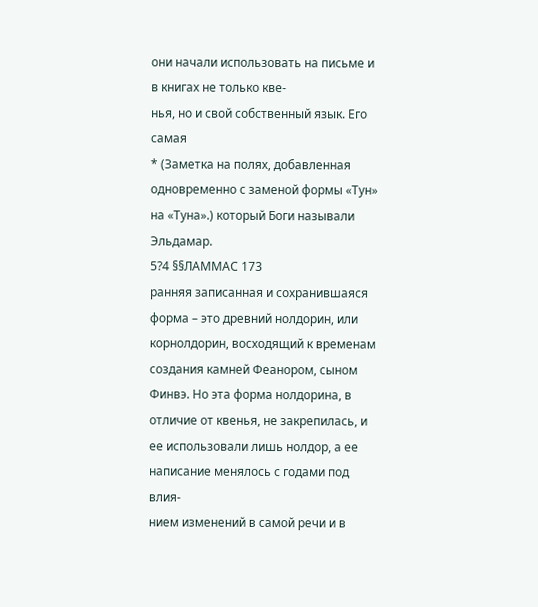они начали использовать на письме и в книгах не только кве-
нья, но и свой собственный язык. Его самая
* (Заметка на полях, добавленная одновременно с заменой формы «Тун» на «Туна».) который Боги называли Эльдамар.
5?4 §§ЛАММАС 173
ранняя записанная и сохранившаяся форма – это древний нолдорин, или корнолдорин, восходящий к временам создания камней Феанором, сыном Финвэ. Но эта форма нолдорина, в отличие от квенья, не закрепилась, и ее использовали лишь нолдор, а ее написание менялось с годами под влия-
нием изменений в самой речи и в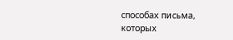способах письма, которых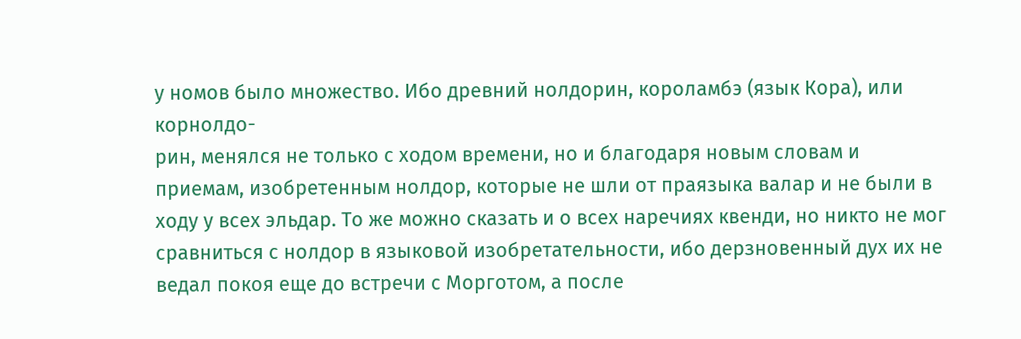у номов было множество. Ибо древний нолдорин, короламбэ (язык Кора), или корнолдо-
рин, менялся не только с ходом времени, но и благодаря новым словам и приемам, изобретенным нолдор, которые не шли от праязыка валар и не были в ходу у всех эльдар. То же можно сказать и о всех наречиях квенди, но никто не мог сравниться с нолдор в языковой изобретательности, ибо дерзновенный дух их не ведал покоя еще до встречи с Морготом, а после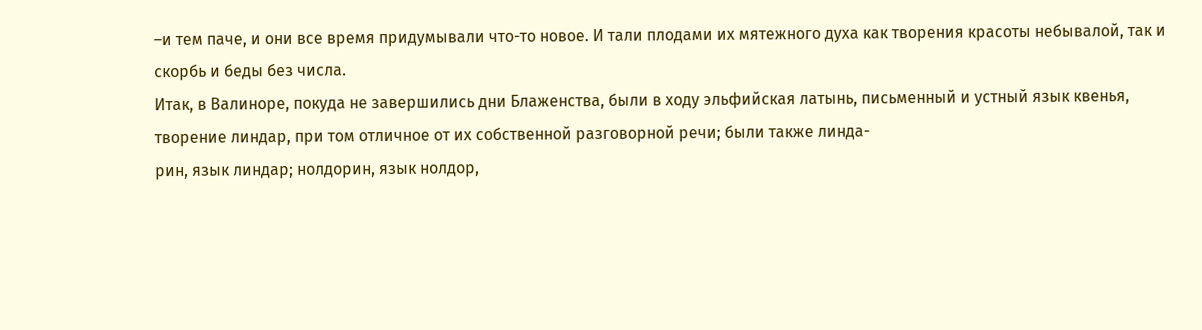–и тем паче, и они все время придумывали что-то новое. И тали плодами их мятежного духа как творения красоты небывалой, так и скорбь и беды без числа.
Итак, в Валиноре, покуда не завершились дни Блаженства, были в ходу эльфийская латынь, письменный и устный язык квенья, творение линдар, при том отличное от их собственной разговорной речи; были также линда-
рин, язык линдар; нолдорин, язык нолдор,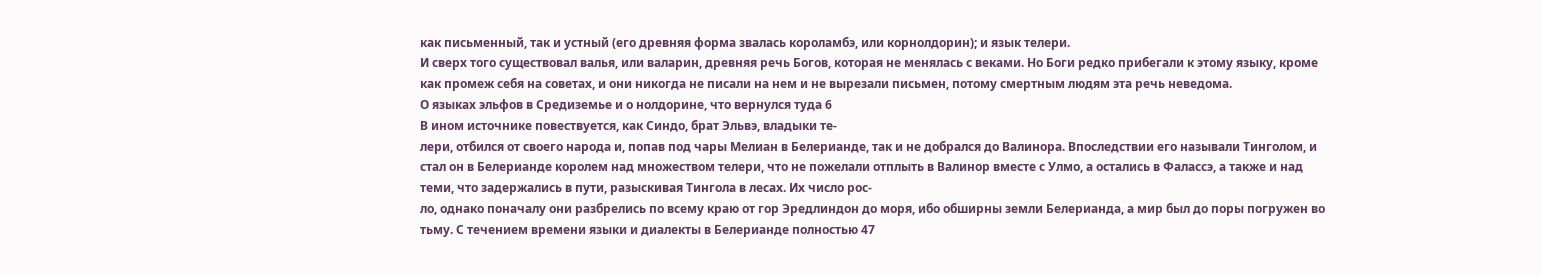как письменный, так и устный (его древняя форма звалась короламбэ, или корнолдорин); и язык телери.
И сверх того существовал валья, или валарин, древняя речь Богов, которая не менялась с веками. Но Боги редко прибегали к этому языку, кроме как промеж себя на советах, и они никогда не писали на нем и не вырезали письмен, потому смертным людям эта речь неведома.
О языках эльфов в Средиземье и о нолдорине, что вернулся туда 6
В ином источнике повествуется, как Синдо, брат Эльвэ, владыки те-
лери, отбился от своего народа и, попав под чары Мелиан в Белерианде, так и не добрался до Валинора. Впоследствии его называли Тинголом, и стал он в Белерианде королем над множеством телери, что не пожелали отплыть в Валинор вместе с Улмо, а остались в Фалассэ, а также и над теми, что задержались в пути, разыскивая Тингола в лесах. Их число рос-
ло, однако поначалу они разбрелись по всему краю от гор Эредлиндон до моря, ибо обширны земли Белерианда, а мир был до поры погружен во тьму. С течением времени языки и диалекты в Белерианде полностью 47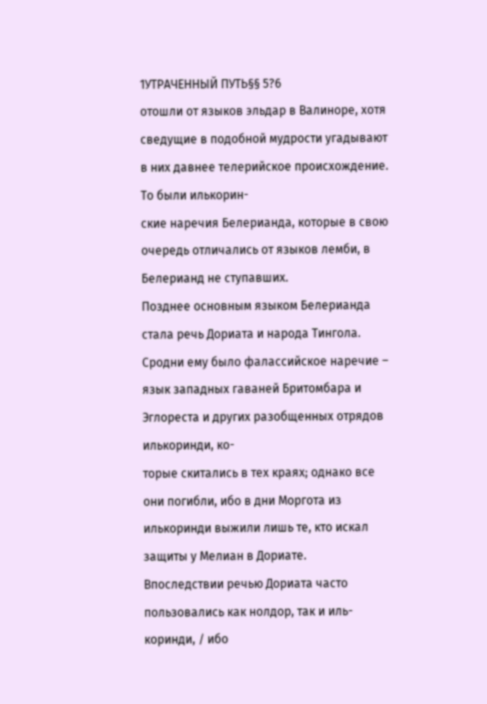1УТРАЧЕННЫЙ ПУТЬ§§ 5?6
отошли от языков эльдар в Валиноре, хотя сведущие в подобной мудрости угадывают в них давнее телерийское происхождение. То были илькорин-
ские наречия Белерианда, которые в свою очередь отличались от языков лемби, в Белерианд не ступавших.
Позднее основным языком Белерианда стала речь Дориата и народа Тингола. Сродни ему было фалассийское наречие – язык западных гаваней Бритомбара и Эглореста и других разобщенных отрядов илькоринди, ко-
торые скитались в тех краях; однако все они погибли, ибо в дни Моргота из илькоринди выжили лишь те, кто искал защиты у Мелиан в Дориате.
Впоследствии речью Дориата часто пользовались как нолдор, так и иль-
коринди, / ибо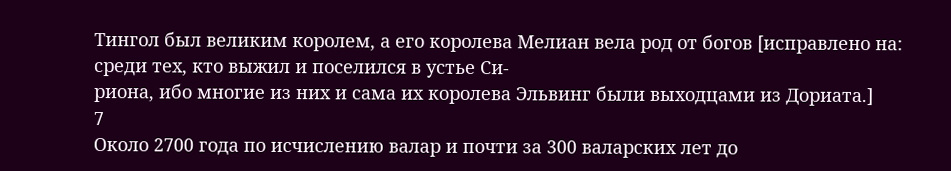Тингол был великим королем, а его королева Мелиан вела род от богов [исправлено на: среди тех, кто выжил и поселился в устье Си-
риона, ибо многие из них и сама их королева Эльвинг были выходцами из Дориата.]
7
Около 2700 года по исчислению валар и почти за 300 валарских лет до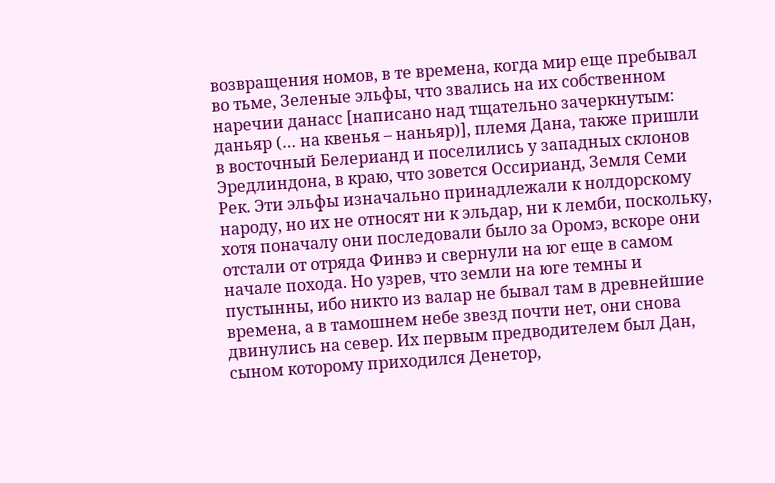возвращения номов, в те времена, когда мир еще пребывал во тьме, Зеленые эльфы, что звались на их собственном наречии данасс [написано над тщательно зачеркнутым: даньяр (… на квенья – наньяр)], племя Дана, также пришли в восточный Белерианд и поселились у западных склонов Эредлиндона, в краю, что зовется Оссирианд, Земля Семи Рек. Эти эльфы изначально принадлежали к нолдорскому народу, но их не относят ни к эльдар, ни к лемби, поскольку, хотя поначалу они последовали было за Оромэ, вскоре они отстали от отряда Финвэ и свернули на юг еще в самом начале похода. Но узрев, что земли на юге темны и пустынны, ибо никто из валар не бывал там в древнейшие времена, а в тамошнем небе звезд почти нет, они снова двинулись на север. Их первым предводителем был Дан, сыном которому приходился Денетор,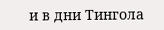и в дни Тингола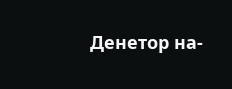Денетор на-